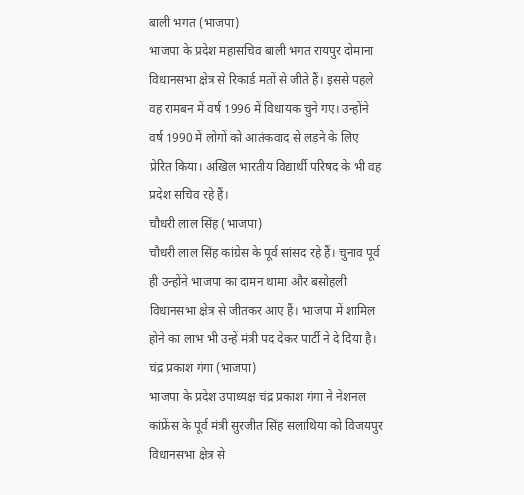बाली भगत (भाजपा)
भाजपा के प्रदेश महासचिव बाली भगत रायपुर दोमाना विधानसभा क्षेत्र से रिकार्ड मतों से जीते हैं। इससे पहले वह रामबन में वर्ष 1996 में विधायक चुने गए। उन्होंने वर्ष 1990 में लोगों को आतंकवाद से लड़ने के लिए प्रेरित किया। अखिल भारतीय विद्यार्थी परिषद के भी वह प्रदेश सचिव रहे हैं।
चौधरी लाल सिंह (भाजपा)
चौधरी लाल सिंह कांग्रेस के पूर्व सांसद रहे हैं। चुनाव पूर्व ही उन्होंने भाजपा का दामन थामा और बसोहली विधानसभा क्षेत्र से जीतकर आए हैं। भाजपा में शामिल होने का लाभ भी उन्हें मंत्री पद देकर पार्टी ने दे दिया है।
चंद्र प्रकाश गंगा (भाजपा)
भाजपा के प्रदेश उपाध्यक्ष चंद्र प्रकाश गंगा ने नेशनल कांफ्रेंस के पूर्व मंत्री सुरजीत सिंह सलाथिया को विजयपुर विधानसभा क्षेत्र से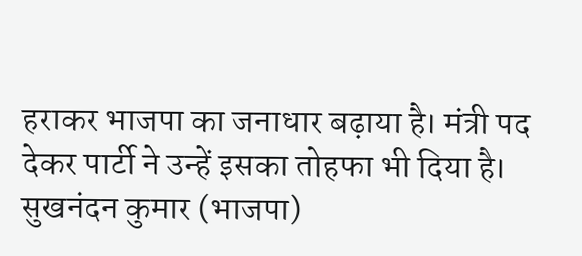हराकर भाजपा का जनाधार बढ़ाया है। मंत्री पद देकर पार्टी ने उन्हें इसका तोहफा भी दिया है।
सुखनंदन कुमार (भाजपा)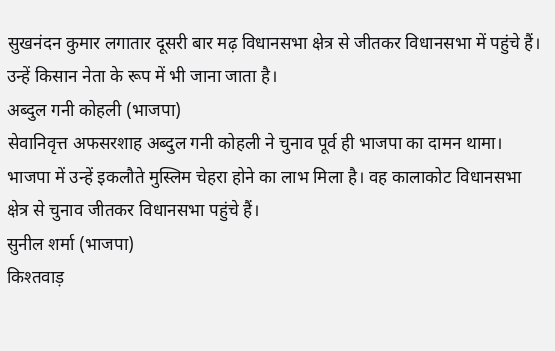सुखनंदन कुमार लगातार दूसरी बार मढ़ विधानसभा क्षेत्र से जीतकर विधानसभा में पहुंचे हैं। उन्हें किसान नेता के रूप में भी जाना जाता है।
अब्दुल गनी कोहली (भाजपा)
सेवानिवृत्त अफसरशाह अब्दुल गनी कोहली ने चुनाव पूर्व ही भाजपा का दामन थामा। भाजपा में उन्हें इकलौते मुस्लिम चेहरा होने का लाभ मिला है। वह कालाकोट विधानसभा क्षेत्र से चुनाव जीतकर विधानसभा पहुंचे हैं।
सुनील शर्मा (भाजपा)
किश्तवाड़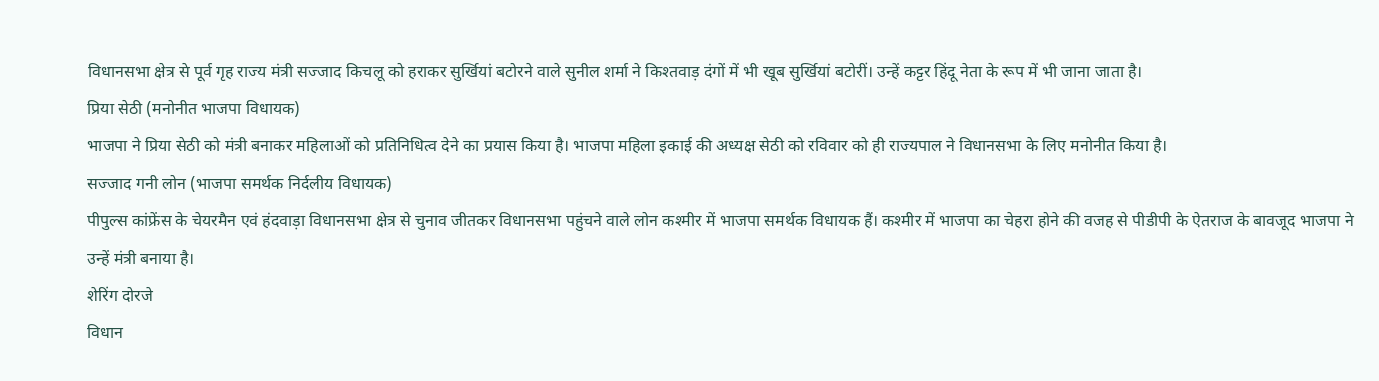विधानसभा क्षेत्र से पूर्व गृह राज्य मंत्री सज्जाद किचलू को हराकर सुर्खियां बटोरने वाले सुनील शर्मा ने किश्तवाड़ दंगों में भी खूब सुर्खियां बटोरीं। उन्हें कट्टर हिंदू नेता के रूप में भी जाना जाता है।
प्रिया सेठी (मनोनीत भाजपा विधायक)
भाजपा ने प्रिया सेठी को मंत्री बनाकर महिलाओं को प्रतिनिधित्व देने का प्रयास किया है। भाजपा महिला इकाई की अध्यक्ष सेठी को रविवार को ही राज्यपाल ने विधानसभा के लिए मनोनीत किया है।
सज्जाद गनी लोन (भाजपा समर्थक निर्दलीय विधायक)
पीपुल्स कांफ्रेंस के चेयरमैन एवं हंदवाड़ा विधानसभा क्षेत्र से चुनाव जीतकर विधानसभा पहुंचने वाले लोन कश्मीर में भाजपा समर्थक विधायक हैं। कश्मीर में भाजपा का चेहरा होने की वजह से पीडीपी के ऐतराज के बावजूद भाजपा ने उन्हें मंत्री बनाया है।
शेरिंग दोरजे
विधान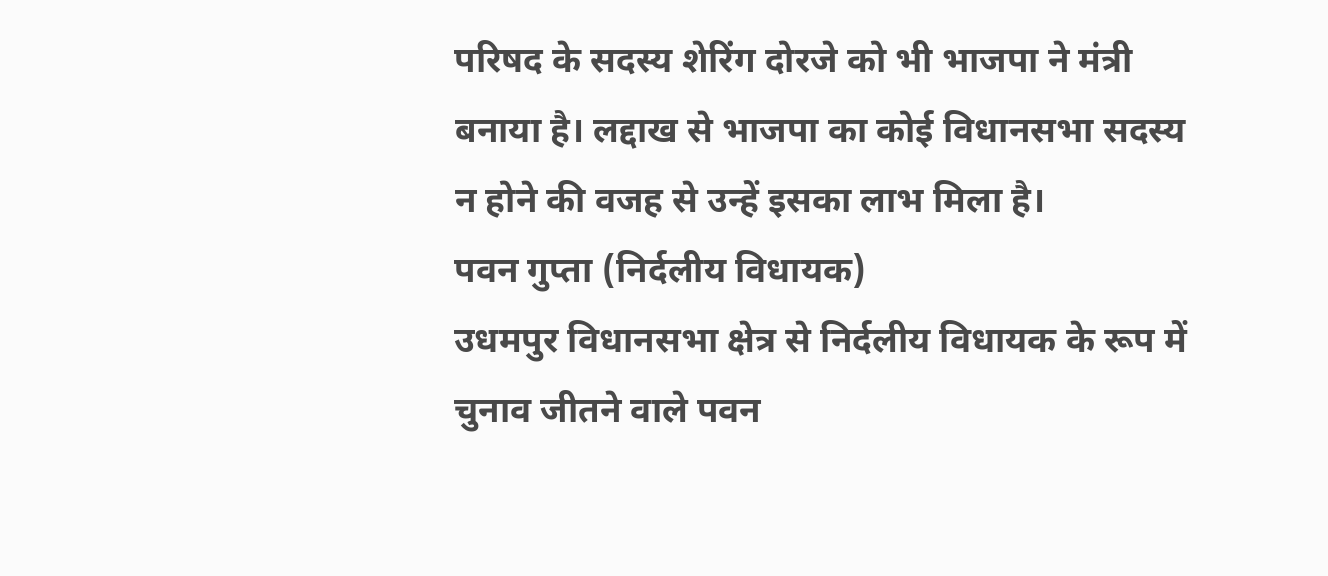परिषद के सदस्य शेरिंग दोरजे को भी भाजपा ने मंत्री बनाया है। लद्दाख से भाजपा का कोई विधानसभा सदस्य न होने की वजह से उन्हें इसका लाभ मिला है।
पवन गुप्ता (निर्दलीय विधायक)
उधमपुर विधानसभा क्षेत्र से निर्दलीय विधायक के रूप में चुनाव जीतने वाले पवन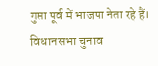गुप्ता पूर्व में भाजपा नेता रहे हैं। विधानसभा चुनाव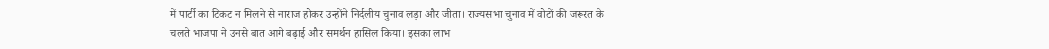में पार्टी का टिकट न मिलने से नाराज होकर उन्होंने निर्दलीय चुनाव लड़ा और जीता। राज्यसभा चुनाव में वोटों की जरूरत के चलते भाजपा ने उनसे बात आगे बढ़ाई और समर्थन हासिल किया। इसका लाभ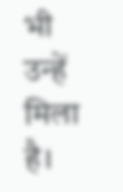भी उन्हें मिला है।